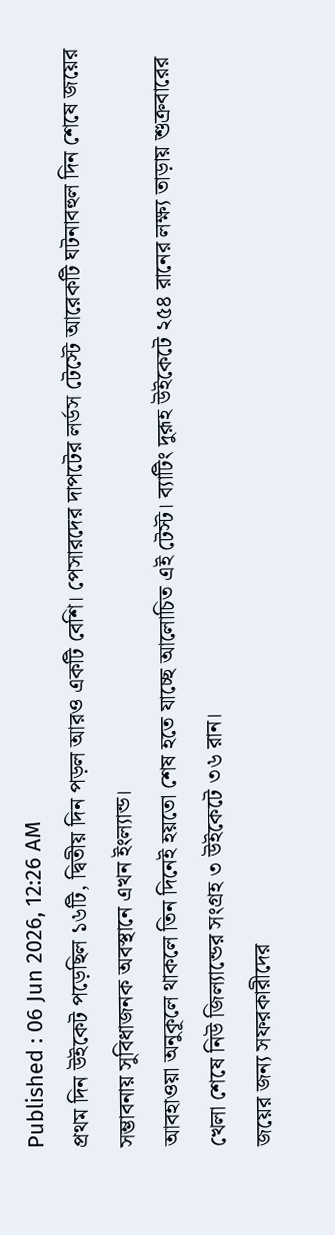Published : 06 Jun 2026, 12:26 AM
প্রথম দিন উইকেট পড়েছিল ১৬টি, দ্বিতীয় দিন পড়ল আরও একটি বেশি। পেসারদের দাপটের লর্ডস টেস্টে আরেকটি ঘটনাবহুল দিন শেষে জয়ের সম্ভাবনায় সুবিধাজনক অবস্থানে এখন ইংল্যান্ড।
আবহাওয়া অনুকূলে থাকলে তিন দিনেই হয়তো শেষ হতে যাচ্ছে আলোচিত এই টেস্ট। ব্যাটিং দুরূহ উইকেটে ২৫৪ রানের লক্ষ্য তাড়ায় শুক্রবারের খেলা শেষে নিউ জিল্যান্ডের সংগ্রহ ৩ উইকেটে ৩৬ রান।
জয়ের জন্য সফরকারীদের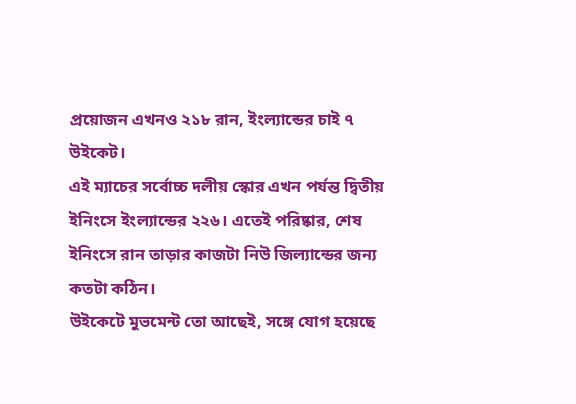প্রয়োজন এখনও ২১৮ রান, ইংল্যান্ডের চাই ৭ উইকেট।
এই ম্যাচের সর্বোচ্চ দলীয় স্কোর এখন পর্যন্ত দ্বিতীয় ইনিংসে ইংল্যান্ডের ২২৬। এতেই পরিষ্কার, শেষ ইনিংসে রান তাড়ার কাজটা নিউ জিল্যান্ডের জন্য কতটা কঠিন।
উইকেটে মুভমেন্ট তো আছেই, সঙ্গে যোগ হয়েছে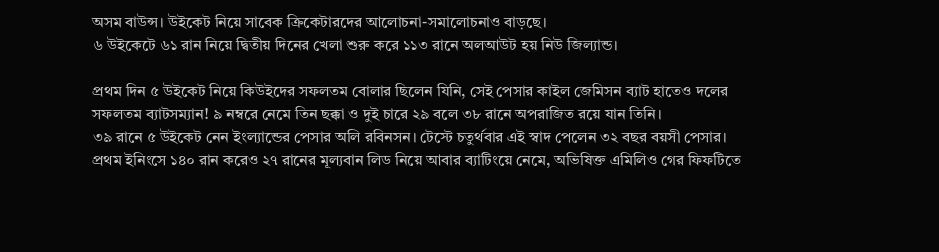অসম বাউন্স। উইকেট নিয়ে সাবেক ক্রিকেটারদের আলোচনা-সমালোচনাও বাড়ছে।
৬ উইকেটে ৬১ রান নিয়ে দ্বিতীয় দিনের খেলা শুরু করে ১১৩ রানে অলআউট হয় নিউ জিল্যান্ড।

প্রথম দিন ৫ উইকেট নিয়ে কিউইদের সফলতম বোলার ছিলেন যিনি, সেই পেসার কাইল জেমিসন ব্যাট হাতেও দলের সফলতম ব্যাটসম্যান! ৯ নম্বরে নেমে তিন ছক্কা ও দুই চারে ২৯ বলে ৩৮ রানে অপরাজিত রয়ে যান তিনি।
৩৯ রানে ৫ উইকেট নেন ইংল্যান্ডের পেসার অলি রবিনসন। টেস্টে চতুর্থবার এই স্বাদ পেলেন ৩২ বছর বয়সী পেসার।
প্রথম ইনিংসে ১৪০ রান করেও ২৭ রানের মূল্যবান লিড নিয়ে আবার ব্যাটিংয়ে নেমে, অভিষিক্ত এমিলিও গের ফিফটিতে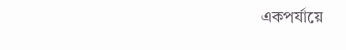একপর্যায়ে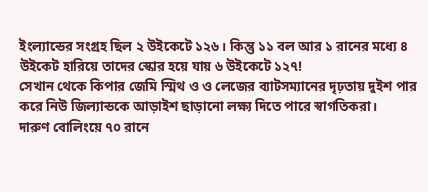ইংল্যান্ডের সংগ্রহ ছিল ২ উইকেটে ১২৬। কিন্তু ১১ বল আর ১ রানের মধ্যে ৪ উইকেট হারিয়ে তাদের স্কোর হয়ে যায় ৬ উইকেটে ১২৭!
সেখান থেকে কিপার জেমি স্মিথ ও ও লেজের ব্যাটসম্যানের দৃঢ়তায় দুইশ পার করে নিউ জিল্যান্ডকে আড়াইশ ছাড়ানো লক্ষ্য দিতে পারে স্বাগতিকরা।
দারুণ বোলিংয়ে ৭০ রানে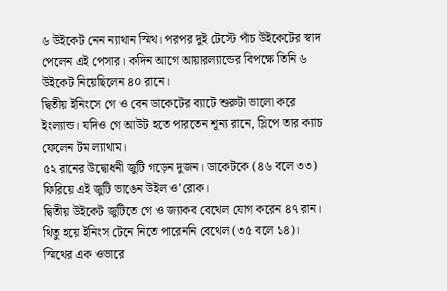৬ উইকেট নেন ন্যাথান স্মিথ। পরপর দুই টেস্টে পাঁচ উইকেটের স্বাদ পেলেন এই পেসার। কদিন আগে আয়ারল্যান্ডের বিপক্ষে তিনি ৬ উইকেট নিয়েছিলেন ৪০ রানে।
দ্বিতীয় ইনিংসে গে ও বেন ডাকেটের ব্যাটে শুরুটা ভালো করে ইংল্যান্ড। যদিও গে আউট হতে পারতেন শূন্য রানে, স্লিপে তার ক্যাচ ফেলেন টম ল্যাথাম।
৫২ রানের উদ্বোধনী জুটি গড়েন দুজন। ডাকেটকে (৪৬ বলে ৩৩) ফিরিয়ে এই জুটি ভাঙেন উইল ও’রোক।
দ্বিতীয় উইকেট জুটিতে গে ও জ্যাকব বেথেল যোগ করেন ৪৭ রান। থিতু হয়ে ইনিংস টেনে নিতে পারেননি বেথেল (৩৫ বলে ১৪)।
স্মিথের এক ওভারে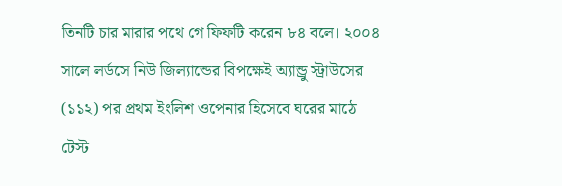তিনটি চার মারার পথে গে ফিফটি করেন ৮৪ বলে। ২০০৪ সালে লর্ডসে নিউ জিল্যান্ডের বিপক্ষেই অ্যান্ড্রু স্ট্রাউসের (১১২) পর প্রথম ইংলিশ ওপেনার হিসেবে ঘরের মাঠে টেস্ট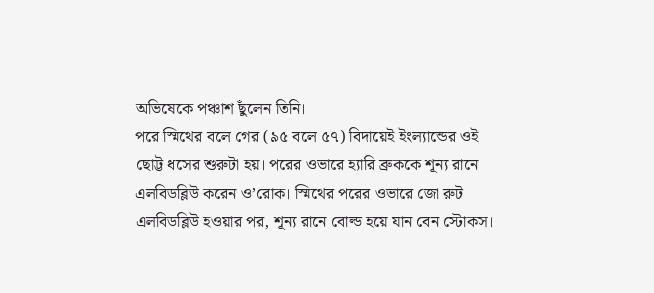অভিষেকে পঞ্চাশ ছুঁলেন তিনি।
পরে স্মিথের বলে গের (৯৫ বলে ৫৭) বিদায়েই ইংল্যান্ডের ওই ছোট্ট ধসের শুরুটা হয়। পরের ওভারে হ্যারি ব্রুককে শূন্য রানে এলবিডব্লিউ করেন ও’রোক। স্মিথের পরের ওভারে জো রুট এলবিডব্লিউ হওয়ার পর, শূন্য রানে বোল্ড হয়ে যান বেন স্টোকস।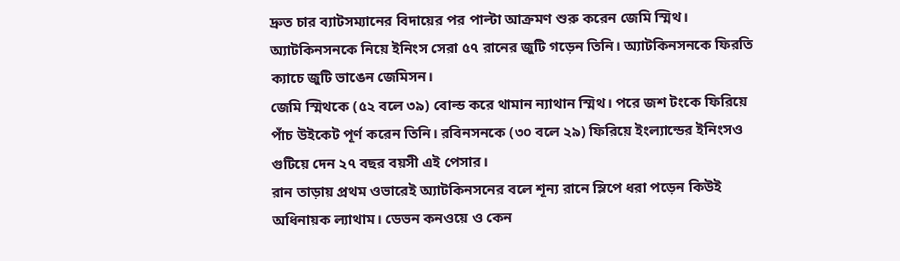দ্রুত চার ব্যাটসম্যানের বিদায়ের পর পাল্টা আক্রমণ শুরু করেন জেমি স্মিথ। অ্যাটকিনসনকে নিয়ে ইনিংস সেরা ৫৭ রানের জুটি গড়েন তিনি। অ্যাটকিনসনকে ফিরতি ক্যাচে জুটি ভাঙেন জেমিসন।
জেমি স্মিথকে (৫২ বলে ৩৯) বোল্ড করে থামান ন্যাথান স্মিথ। পরে জশ টংকে ফিরিয়ে পাঁচ উইকেট পূর্ণ করেন তিনি। রবিনসনকে (৩০ বলে ২৯) ফিরিয়ে ইংল্যান্ডের ইনিংসও গুটিয়ে দেন ২৭ বছর বয়সী এই পেসার।
রান তাড়ায় প্রথম ওভারেই অ্যাটকিনসনের বলে শূন্য রানে স্লিপে ধরা পড়েন কিউই অধিনায়ক ল্যাথাম। ডেভন কনওয়ে ও কেন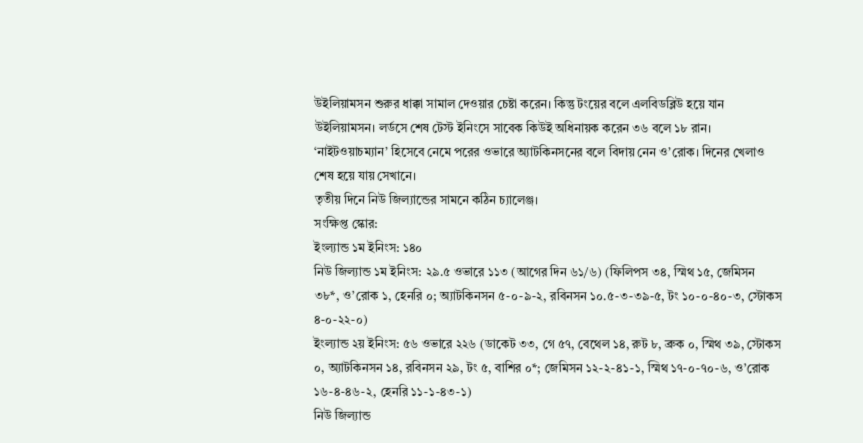উইলিয়ামসন শুরুর ধাক্কা সামাল দেওয়ার চেষ্টা করেন। কিন্তু টংয়ের বলে এলবিডব্লিউ হয়ে যান উইলিয়ামসন। লর্ডসে শেষ টেস্ট ইনিংসে সাবেক কিউই অধিনায়ক করেন ৩৬ বলে ১৮ রান।
‘নাইটওয়াচম্যান’ হিসেবে নেমে পরের ওভারে অ্যাটকিনসনের বলে বিদায় নেন ও’রোক। দিনের খেলাও শেষ হয়ে যায় সেখানে।
তৃতীয় দিনে নিউ জিল্যান্ডের সামনে কঠিন চ্যালেঞ্জ।
সংক্ষিপ্ত স্কোর:
ইংল্যান্ড ১ম ইনিংস: ১৪০
নিউ জিল্যান্ড ১ম ইনিংস: ২৯.৫ ওভারে ১১৩ (আগের দিন ৬১/৬) (ফিলিপস ৩৪, স্মিথ ১৫, জেমিসন ৩৮*, ও’রোক ১, হেনরি ০; অ্যাটকিনসন ৫-০-৯-২, রবিনসন ১০.৫-৩-৩৯-৫, টং ১০-০-৪০-৩, স্টোকস ৪-০-২২-০)
ইংল্যান্ড ২য় ইনিংস: ৫৬ ওভারে ২২৬ (ডাকেট ৩৩, গে ৫৭, বেথেল ১৪, রুট ৮, ব্রুক ০, স্মিথ ৩৯, স্টোকস ০, অ্যাটকিনসন ১৪, রবিনসন ২৯, টং ৫, বাশির ০*; জেমিসন ১২-২-৪১-১, স্মিথ ১৭-০-৭০-৬, ও’রোক ১৬-৪-৪৬-২, হেনরি ১১-১-৪৩-১)
নিউ জিল্যান্ড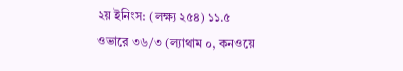২য় ইনিংস: (লক্ষ্য ২৫৪) ১১.৫ ওভারে ৩৬/৩ (ল্যাথাম ০, কনওয়ে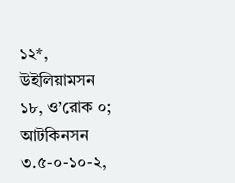১২*, উইলিয়ামসন ১৮, ও’রোক ০; আটকিনসন ৩.৫-০-১০-২,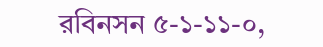রবিনসন ৫-১-১১-০,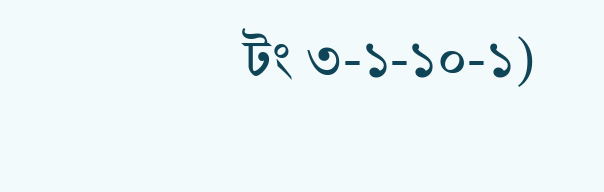টং ৩-১-১০-১)